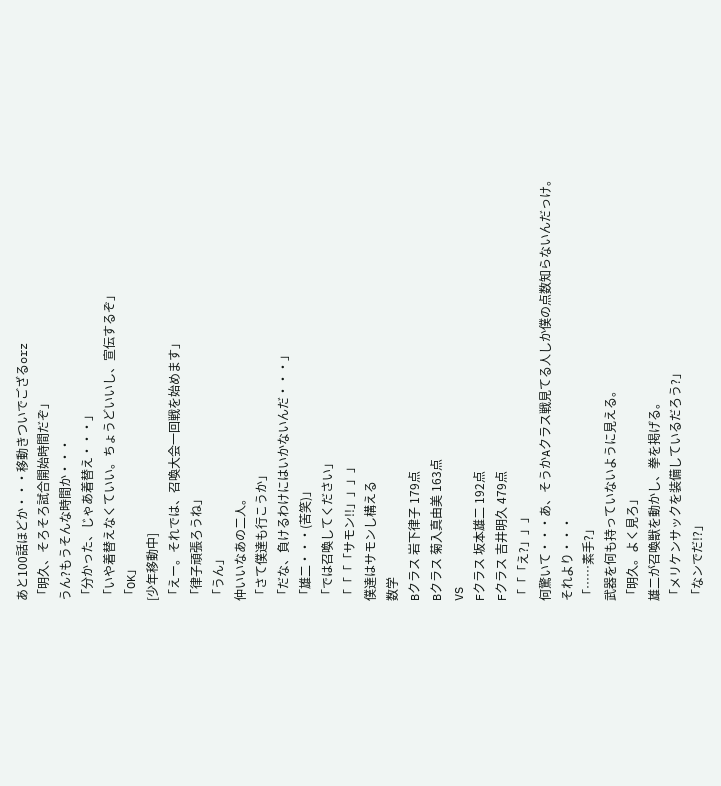あと100話ほどか・・・移動きついでござるorz
「明久、そろそろ試合開始時間だぞ」
うん?もうそんな時間か・・・
「分かった、じゃあ着替え・・・」
「いや着替えなくていい。ちょうどいいし、宣伝するぞ」
「OK」
[少年移動中]
「えー。それでは、召喚大会一回戦を始めます」
「律子頑張ろうね」
「うん」
仲いいなあの二人。
「さて僕達も行こうか」
「だな、負けるわけにはいかないんだ・・・」
「雄二・・・(苦笑)」
「では召喚してください」
「「「「サモン!!」」」」
僕達はサモンし構える
数学
Bクラス 岩下律子 179点
Bクラス 菊入真由美 163点
VS
Fクラス 坂本雄二 192点
Fクラス 吉井明久 479点
「「「え?」」」
何驚いて・・・あ、そうかAクラス戦見てる人しか僕の点数知らないんだっけ。
それより・・・
「……素手?」
武器を何も持っていないように見える。
「明久。よく見ろ」
雄二が召喚獣を動かし、拳を掲げる。
「メリケンサックを装備しているだろう?」
「なンでだ!?」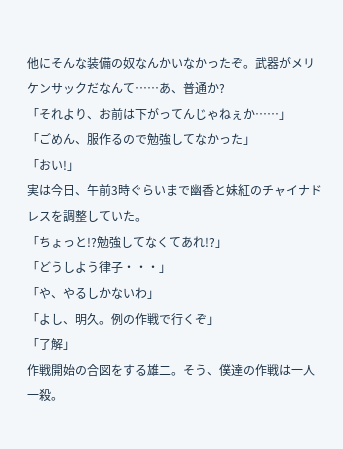他にそんな装備の奴なんかいなかったぞ。武器がメリケンサックだなんて……あ、普通か?
「それより、お前は下がってんじゃねぇか……」
「ごめん、服作るので勉強してなかった」
「おい!」
実は今日、午前3時ぐらいまで幽香と妹紅のチャイナドレスを調整していた。
「ちょっと!?勉強してなくてあれ!?」
「どうしよう律子・・・」
「や、やるしかないわ」
「よし、明久。例の作戦で行くぞ」
「了解」
作戦開始の合図をする雄二。そう、僕達の作戦は一人一殺。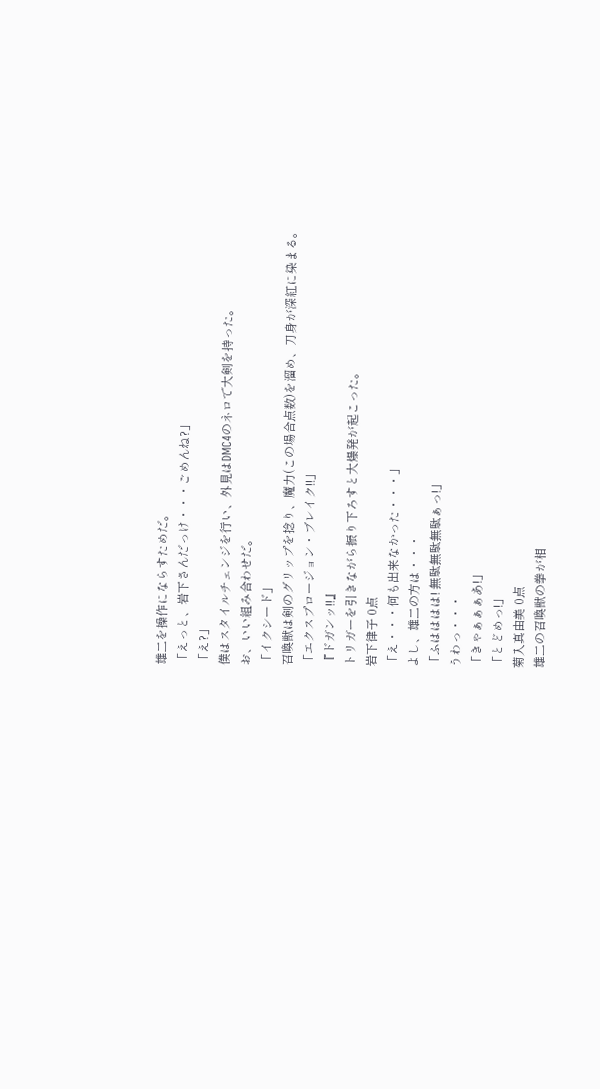雄二を操作にならすためだ。
「えっと、岩下さんだっけ・・・ごめんね?」
「え?」
僕はスタイルチェンジを行い、外見はDMC4のネロで大剣を持った。
お、いい組み合わせだ。
「イクシード」
召喚獣は剣のグリップを捻り、魔力(この場合点数)を溜め、刀身が深紅に染まる。
「エクスプロージョン・ブレイク!!」
『ドガンッ!!』
トリガーを引きながら振り下ろすと大爆発が起こった。
岩下律子 0点
「え・・・何も出来なかった・・・」
よし、雄二の方は・・・
「ふはははは! 無駄無駄無駄ぁっ!」
うわっ・・・
「きゃぁぁぁあ!」
「とどめっ!」
菊入真由美 0点
雄二の召喚獣の拳が相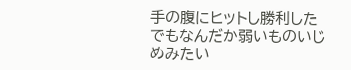手の腹にヒットし勝利した
でもなんだか弱いものいじめみたい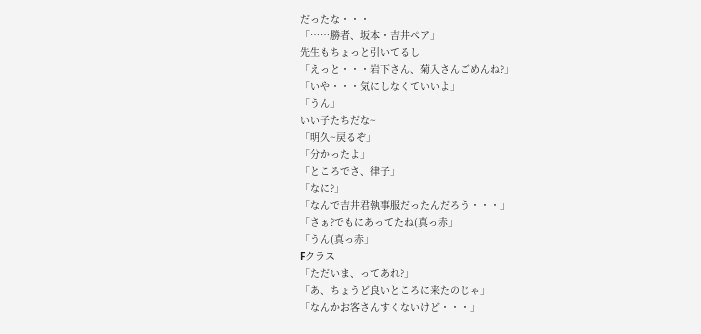だったな・・・
「……勝者、坂本・吉井ペア」
先生もちょっと引いてるし
「えっと・・・岩下さん、菊入さんごめんね?」
「いや・・・気にしなくていいよ」
「うん」
いい子たちだな~
「明久~戻るぞ」
「分かったよ」
「ところでさ、律子」
「なに?」
「なんで吉井君執事服だったんだろう・・・」
「さぁ?でもにあってたね(真っ赤」
「うん(真っ赤」
Fクラス
「ただいま、ってあれ?」
「あ、ちょうど良いところに来たのじゃ」
「なんかお客さんすくないけど・・・」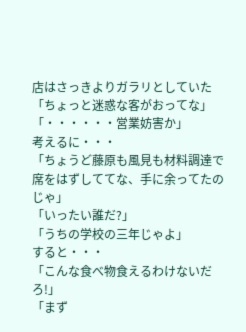店はさっきよりガラリとしていた
「ちょっと迷惑な客がおってな」
「・・・・・・営業妨害か」
考えるに・・・
「ちょうど藤原も風見も材料調達で席をはずしててな、手に余ってたのじゃ」
「いったい誰だ?」
「うちの学校の三年じゃよ」
すると・・・
「こんな食べ物食えるわけないだろ!」
「まず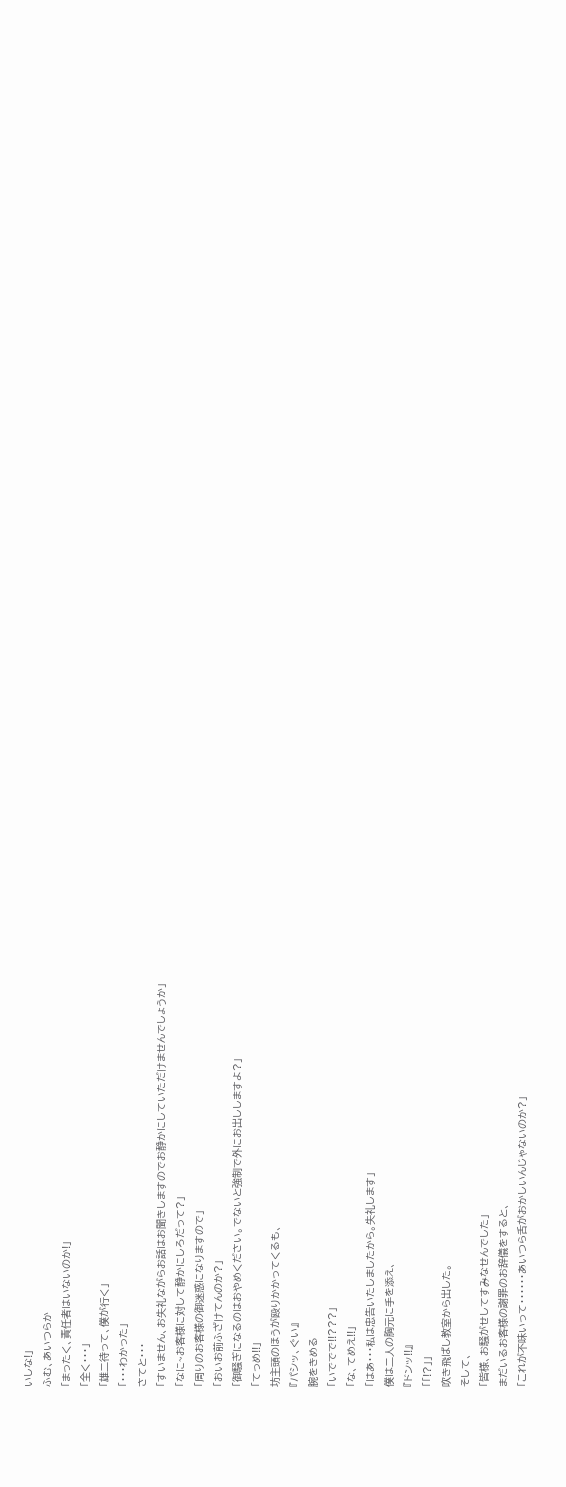いしな!」
ふむ、あいつらか
「まったく、責任者はいないのか!」
「全く・・・」
「雄二待って、僕が行く」
「・・・わかった」
さてと・・・
「すいません、お失礼ながらお話はお聞きしますのでお静かにしていただけませんでしょうか」
「なに~お客様に対して静かにしろだって?」
「周りのお客様の御迷惑になりますので」
「おいお前ふざけてんのか?」
「御騒ぎになるのはおやめください。でないと強制で外にお出ししますよ?」
「てっめ!!」
坊主頭のほうが殴りかかってくるも、
『パシッ、ぐい』
腕をきめる
「いででで!!???」
「な、てめえ!!」
「はあ・・・私は忠告いたしましたから。失礼します」
僕は二人の胸元に手を添え、
『ドンッ!!』
「「!?」」
吹き飛ばし教室から出した。
そして、
「皆様、お騒がせしてすみなせんでした」
まだいるお客様の謝罪のお辞儀をすると、
「これが不味いって・・・・・・あいつら舌がおかしいんじゃないのか?」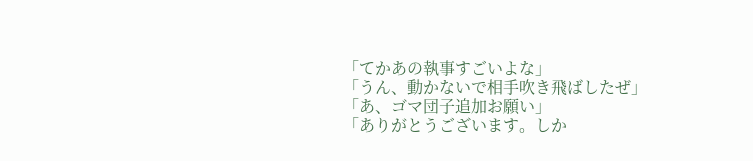「てかあの執事すごいよな」
「うん、動かないで相手吹き飛ばしたぜ」
「あ、ゴマ団子追加お願い」
「ありがとうございます。しか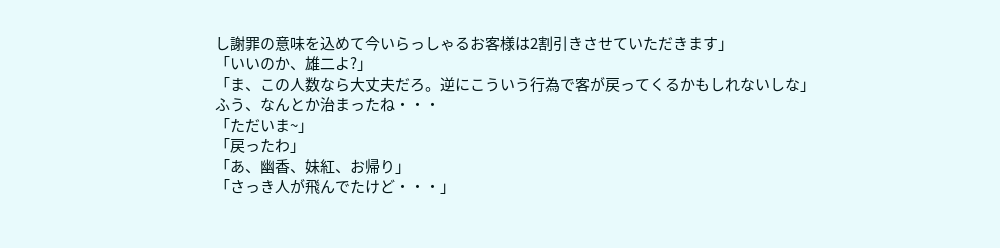し謝罪の意味を込めて今いらっしゃるお客様は2割引きさせていただきます」
「いいのか、雄二よ?」
「ま、この人数なら大丈夫だろ。逆にこういう行為で客が戻ってくるかもしれないしな」
ふう、なんとか治まったね・・・
「ただいま~」
「戻ったわ」
「あ、幽香、妹紅、お帰り」
「さっき人が飛んでたけど・・・」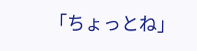「ちょっとね」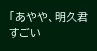「あやや、明久君すごい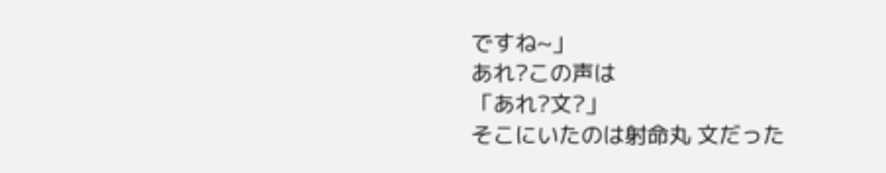ですね~」
あれ?この声は
「あれ?文?」
そこにいたのは射命丸 文だった